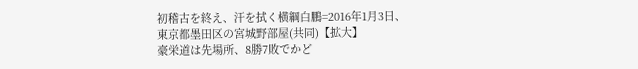初稽古を終え、汗を拭く横綱白鵬=2016年1月3日、東京都墨田区の宮城野部屋(共同)【拡大】
豪栄道は先場所、8勝7敗でかど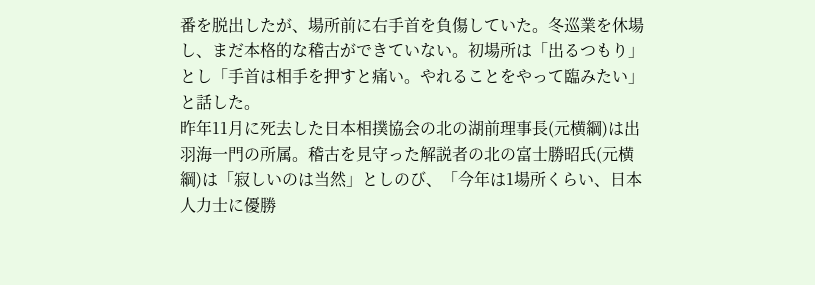番を脱出したが、場所前に右手首を負傷していた。冬巡業を休場し、まだ本格的な稽古ができていない。初場所は「出るつもり」とし「手首は相手を押すと痛い。やれることをやって臨みたい」と話した。
昨年11月に死去した日本相撲協会の北の湖前理事長(元横綱)は出羽海一門の所属。稽古を見守った解説者の北の富士勝昭氏(元横綱)は「寂しいのは当然」としのび、「今年は1場所くらい、日本人力士に優勝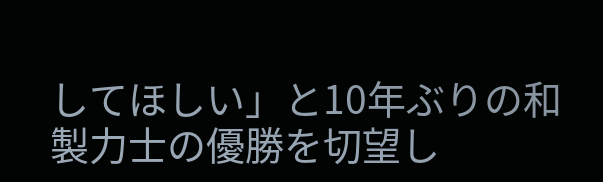してほしい」と10年ぶりの和製力士の優勝を切望し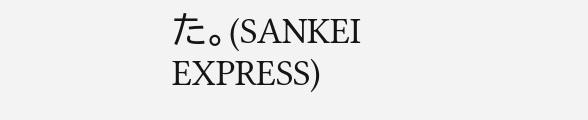た。(SANKEI EXPRESS)